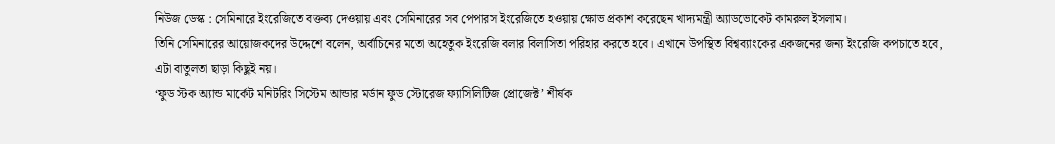নিউজ ডেস্ক : সেমিনারে ইংরেজিতে বক্তব্য দেওয়ায় এবং সেমিনারের সব পেপারস ইংরেজিতে হওয়ায় ক্ষোভ প্রকাশ করেছেন খাদ্যমন্ত্রী অ্যাডভোকেট কামরুল ইসলাম।
তিনি সেমিনারের আয়োজকদের উদ্দেশে বলেন, অর্বাচিনের মতো অহেতুক ইংরেজি বলার বিলাসিতা পরিহার করতে হবে। এখানে উপস্থিত বিশ্বব্যাংকের একজনের জন্য ইংরেজি কপচাতে হবে, এটা বাতুলতা ছাড়া কিছুই নয়।
‘ফুড স্টক অ্যান্ড মার্কেট মনিটরিং সিস্টেম আন্ডার মর্ডান ফুড স্টোরেজ ফ্যাসিলিটিজ প্রোজেক্ট’ শীর্ষক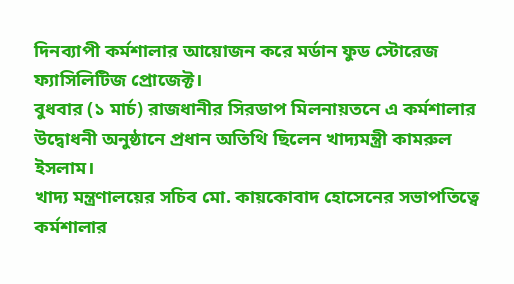দিনব্যাপী কর্মশালার আয়োজন করে মর্ডান ফুড স্টোরেজ ফ্যাসিলিটিজ প্রোজেক্ট।
বুধবার (১ মার্চ) রাজধানীর সিরডাপ মিলনায়তনে এ কর্মশালার উদ্বোধনী অনুষ্ঠানে প্রধান অতিথি ছিলেন খাদ্যমন্ত্রী কামরুল ইসলাম।
খাদ্য মন্ত্রণালয়ের সচিব মো. কায়কোবাদ হোসেনের সভাপতিত্বে কর্মশালার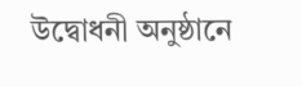উদ্বোধনী অনুষ্ঠানে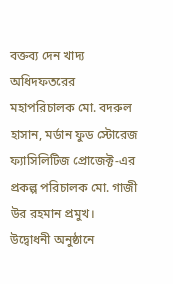বক্তব্য দেন খাদ্য অধিদফতরের মহাপরিচালক মো. বদরুল হাসান, মর্ডান ফুড স্টোরেজ ফ্যাসিলিটিজ প্রোজেক্ট-এর প্রকল্প পরিচালক মো. গাজী উর রহমান প্রমুখ। উদ্বোধনী অনুষ্ঠানে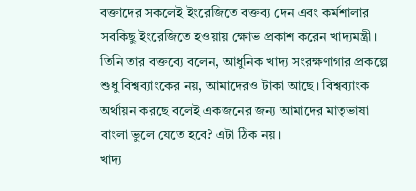বক্তাদের সকলেই ইংরেজিতে বক্তব্য দেন এবং কর্মশালার সবকিছু ইংরেজিতে হওয়ায় ক্ষোভ প্রকাশ করেন খাদ্যমন্ত্রী।
তিনি তার বক্তব্যে বলেন, আধুনিক খাদ্য সংরক্ষণাগার প্রকল্পে শুধু বিশ্বব্যাংকের নয়, আমাদেরও টাকা আছে। বিশ্বব্যাংক অর্থায়ন করছে বলেই একজনের জন্য আমাদের মাতৃভাষা বাংলা ভুলে যেতে হবে? এটা ঠিক নয়।
খাদ্য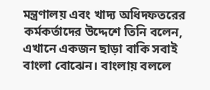মন্ত্রণালয় এবং খাদ্য অধিদফতরের কর্মকর্তাদের উদ্দেশে তিনি বলেন, এখানে একজন ছাড়া বাকি সবাই বাংলা বোঝেন। বাংলায় বললে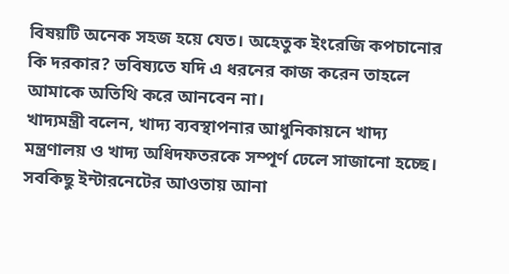বিষয়টি অনেক সহজ হয়ে যেত। অহেতুক ইংরেজি কপচানোর কি দরকার? ভবিষ্যতে যদি এ ধরনের কাজ করেন তাহলে আমাকে অতিথি করে আনবেন না।
খাদ্যমন্ত্রী বলেন, খাদ্য ব্যবস্থাপনার আধুনিকায়নে খাদ্য মন্ত্রণালয় ও খাদ্য অধিদফতরকে সম্পূর্ণ ঢেলে সাজানো হচ্ছে। সবকিছু ইন্টারনেটের আওতায় আনা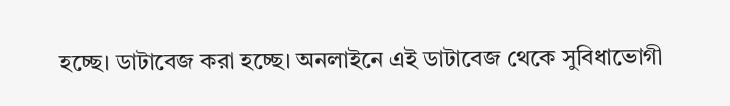হচ্ছে। ডাটাবেজ করা হচ্ছে। অনলাইনে এই ডাটাবেজ থেকে সুবিধাভোগী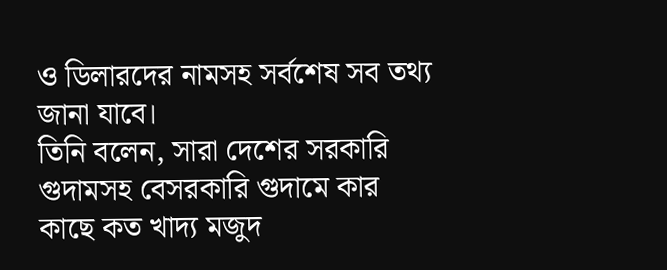ও ডিলারদের নামসহ সর্বশেষ সব তথ্য জানা যাবে।
তিনি বলেন, সারা দেশের সরকারি গুদামসহ বেসরকারি গুদামে কার কাছে কত খাদ্য মজুদ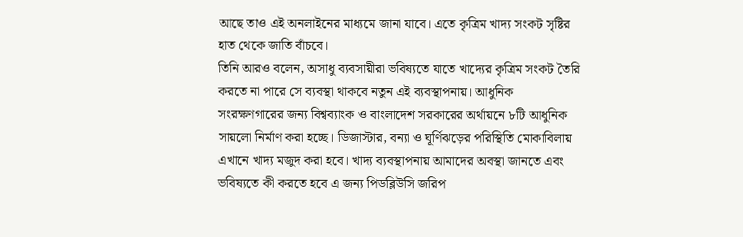আছে তাও এই অনলাইনের মাধ্যমে জানা যাবে। এতে কৃত্রিম খাদ্য সংকট সৃষ্টির হাত থেকে জাতি বাঁচবে।
তিনি আরও বলেন, অসাধু ব্যবসায়ীরা ভবিষ্যতে যাতে খাদ্যের কৃত্রিম সংকট তৈরি করতে না পারে সে ব্যবস্থা থাকবে নতুন এই ব্যবস্থাপনায়। আধুনিক সংরক্ষণগারের জন্য বিশ্বব্যাংক ও বাংলাদেশ সরকারের অর্থায়নে ৮টি আধুনিক সায়লো নির্মাণ করা হচ্ছে। ডিজাস্টার, বন্যা ও ঘূর্ণিঝড়ের পরিস্থিতি মোকাবিলায় এখানে খাদ্য মজুদ করা হবে। খাদ্য ব্যবস্থাপনায় আমাদের অবস্থা জানতে এবং ভবিষ্যতে কী করতে হবে এ জন্য পিডব্লিউসি জরিপ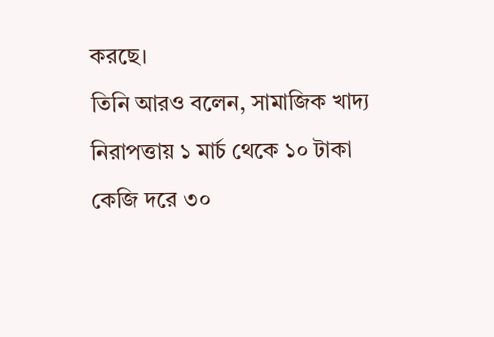করছে।
তিনি আরও বলেন, সামাজিক খাদ্য নিরাপত্তায় ১ মার্চ থেকে ১০ টাকা কেজি দরে ৩০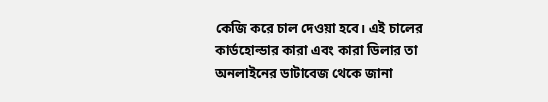কেজি করে চাল দেওয়া হবে। এই চালের কার্ডহোল্ডার কারা এবং কারা ডিলার তা অনলাইনের ডাটাবেজ থেকে জানা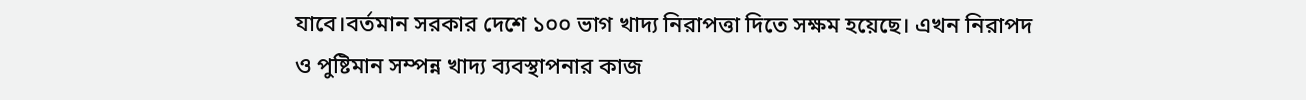যাবে।বর্তমান সরকার দেশে ১০০ ভাগ খাদ্য নিরাপত্তা দিতে সক্ষম হয়েছে। এখন নিরাপদ ও পুষ্টিমান সম্পন্ন খাদ্য ব্যবস্থাপনার কাজ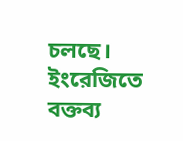চলছে।
ইংরেজিতে বক্তব্য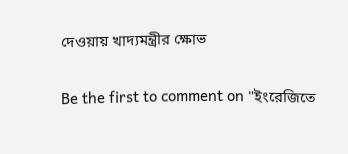দেওয়ায় খাদ্যমন্ত্রীর ক্ষোভ

Be the first to comment on "ইংরেজিতে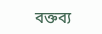বক্তব্য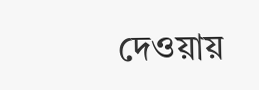দেওয়ায়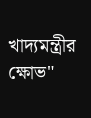খাদ্যমন্ত্রীর ক্ষোভ"